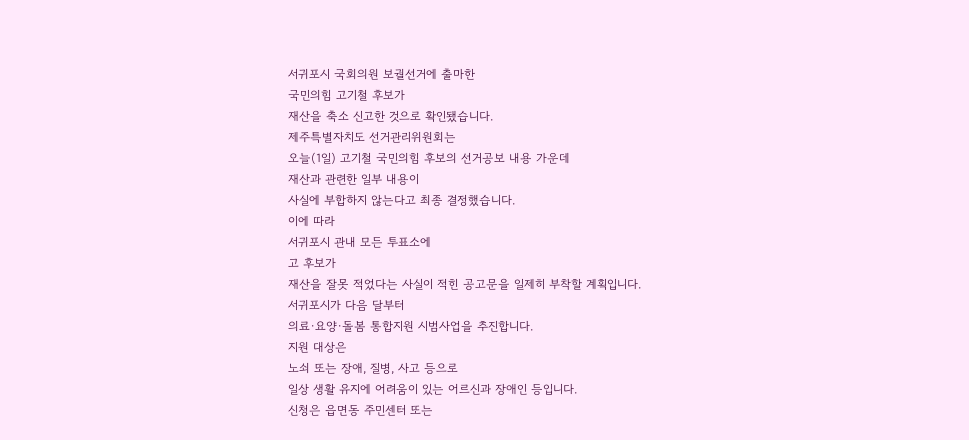서귀포시 국회의원 보궐선거에 출마한
국민의힘 고기철 후보가
재산을 축소 신고한 것으로 확인됐습니다.
제주특별자치도 선거관리위원회는
오늘(1일) 고기철 국민의힘 후보의 선거공보 내용 가운데
재산과 관련한 일부 내용이
사실에 부합하지 않는다고 최종 결정했습니다.
이에 따라
서귀포시 관내 모든 투표소에
고 후보가
재산을 잘못 적었다는 사실이 적힌 공고문을 일제히 부착할 계획입니다.
서귀포시가 다음 달부터
의료·요양·돌봄 통합지원 시범사업을 추진합니다.
지원 대상은
노쇠 또는 장애, 질병, 사고 등으로
일상 생활 유지에 어려움이 있는 어르신과 장애인 등입니다.
신청은 읍면동 주민센터 또는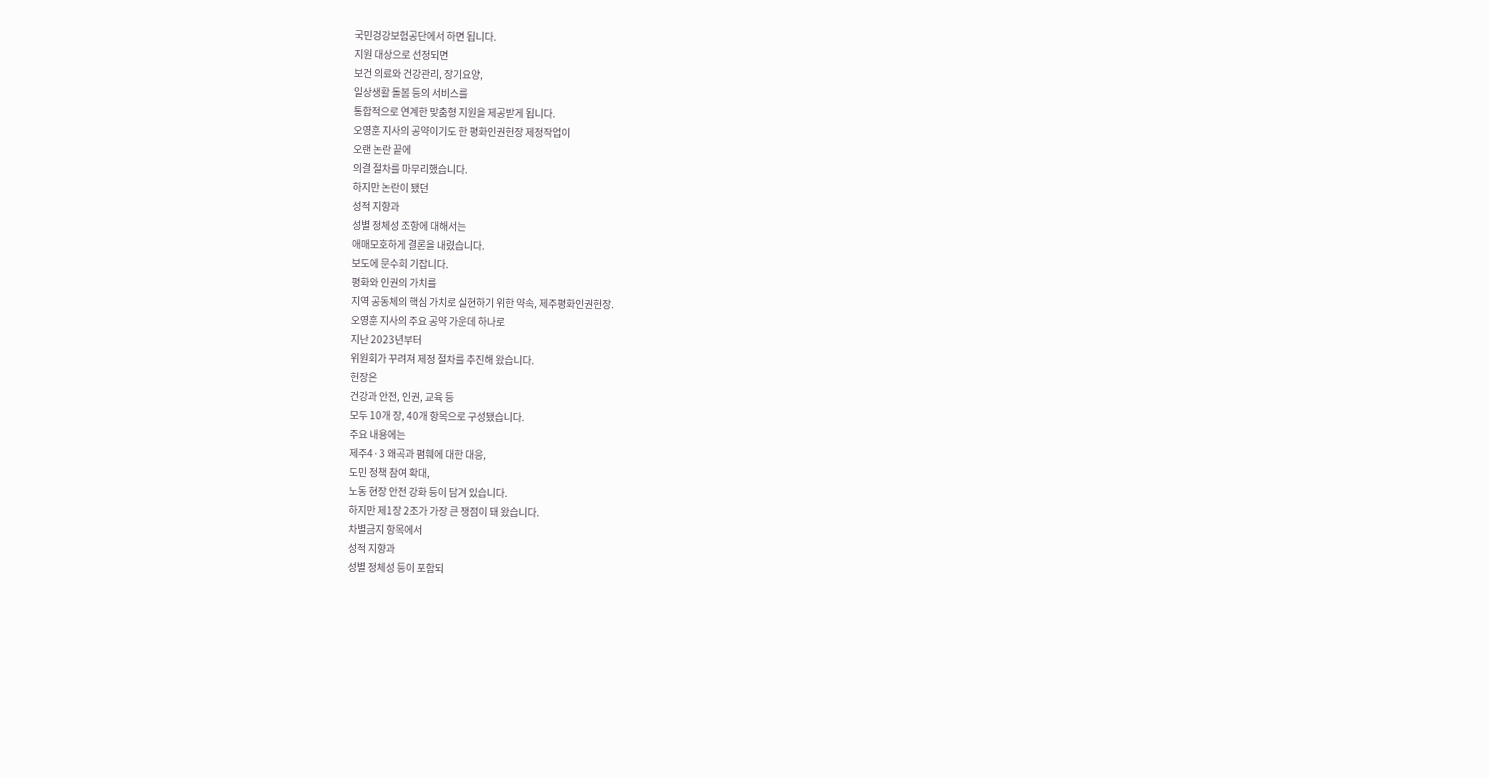국민겅강보험공단에서 하면 됩니다.
지원 대상으로 선정되면
보건 의료와 건강관리, 장기요양,
일상생활 돌봄 등의 서비스를
통합적으로 연계한 맞춤형 지원을 제공받게 됩니다.
오영훈 지사의 공약이기도 한 평화인권헌장 제정작업이
오랜 논란 끝에
의결 절차를 마무리했습니다.
하지만 논란이 됐던
성적 지향과
성별 정체성 조항에 대해서는
애매모호하게 결론을 내렸습니다.
보도에 문수희 기잡니다.
평화와 인권의 가치를
지역 공동체의 핵심 가치로 실현하기 위한 약속, 제주평화인권헌장.
오영훈 지사의 주요 공약 가운데 하나로
지난 2023년부터
위원회가 꾸려져 제정 절차를 추진해 왔습니다.
헌장은
건강과 안전, 인권, 교육 등
모두 10개 장, 40개 항목으로 구성됐습니다.
주요 내용에는
제주4·3 왜곡과 폄훼에 대한 대응,
도민 정책 참여 확대,
노동 현장 안전 강화 등이 담겨 있습니다.
하지만 제1장 2조가 가장 큰 쟁점이 돼 왔습니다.
차별금지 항목에서
성적 지향과
성별 정체성 등이 포함되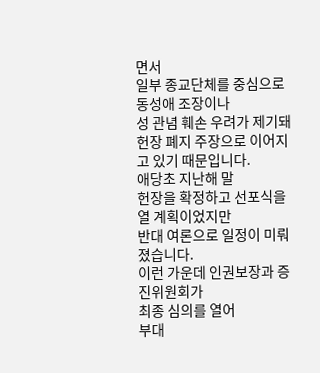면서
일부 종교단체를 중심으로
동성애 조장이나
성 관념 훼손 우려가 제기돼
헌장 폐지 주장으로 이어지고 있기 때문입니다.
애당초 지난해 말
헌장을 확정하고 선포식을 열 계획이었지만
반대 여론으로 일정이 미뤄졌습니다.
이런 가운데 인권보장과 증진위원회가
최종 심의를 열어
부대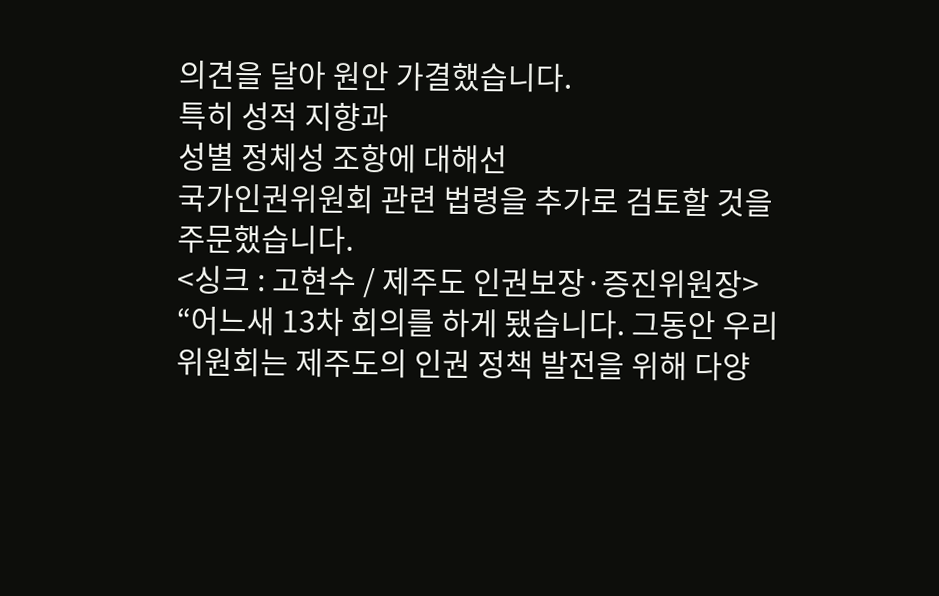의견을 달아 원안 가결했습니다.
특히 성적 지향과
성별 정체성 조항에 대해선
국가인권위원회 관련 법령을 추가로 검토할 것을 주문했습니다.
<싱크 : 고현수 / 제주도 인권보장·증진위원장>
“어느새 13차 회의를 하게 됐습니다. 그동안 우리 위원회는 제주도의 인권 정책 발전을 위해 다양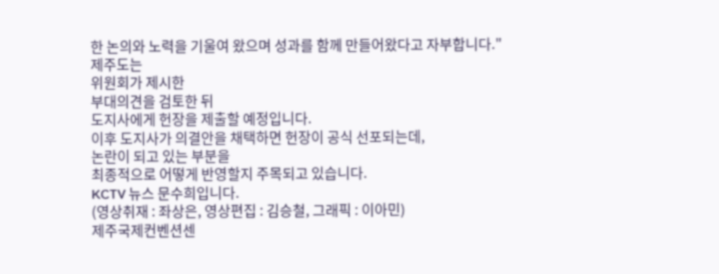한 논의와 노력을 기울여 왔으며 성과를 함께 만들어왔다고 자부합니다."
제주도는
위원회가 제시한
부대의견을 검토한 뒤
도지사에게 헌장을 제출할 예정입니다.
이후 도지사가 의결안을 채택하면 헌장이 공식 선포되는데,
논란이 되고 있는 부분을
최종적으로 어떻게 반영할지 주목되고 있습니다.
KCTV 뉴스 문수희입니다.
(영상취재 : 좌상은, 영상편집 : 김승철, 그래픽 : 이아민)
제주국제컨벤션센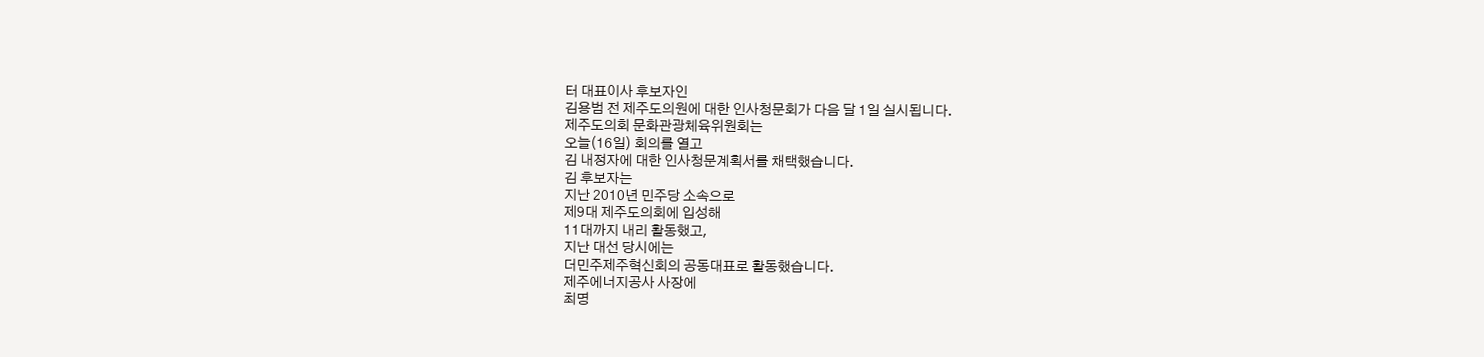터 대표이사 후보자인
김용범 전 제주도의원에 대한 인사청문회가 다음 달 1일 실시됩니다.
제주도의회 문화관광체육위원회는
오늘(16일) 회의를 열고
김 내정자에 대한 인사청문계획서를 채택했습니다.
김 후보자는
지난 2010년 민주당 소속으로
제9대 제주도의회에 입성해
11대까지 내리 활동했고,
지난 대선 당시에는
더민주제주혁신회의 공동대표로 활동했습니다.
제주에너지공사 사장에
최명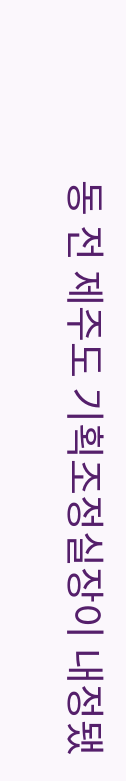동 전 제주도 기획조정실장이 내정됐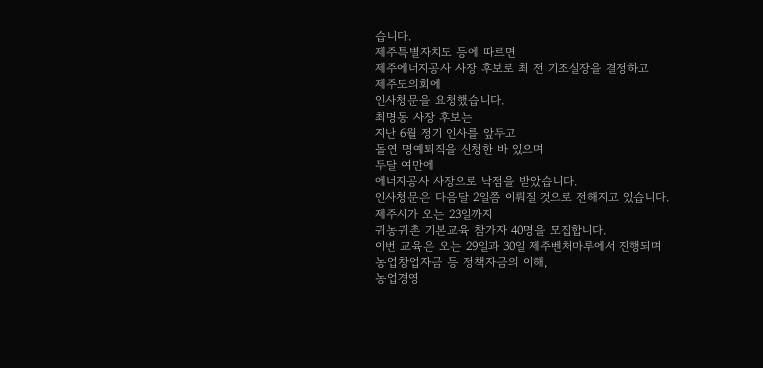습니다.
제주특별자치도 등에 따르면
제주에너지공사 사장 후보로 최 전 기조실장을 결정하고
제주도의회에
인사청문을 요청했습니다.
최명동 사장 후보는
지난 6월 정기 인사를 앞두고
돌연 명예퇴직을 신청한 바 있으며
두달 여만에
에너지공사 사장으로 낙점을 받았습니다.
인사청문은 다음달 2일쯤 이뤄질 것으로 전해지고 있습니다.
제주시가 오는 23일까지
귀농귀촌 기본교육 참가자 40명을 모집합니다.
이번 교육은 오는 29일과 30일 제주벤처마루에서 진행되며
농업창업자금 등 정책자금의 이해,
농업경영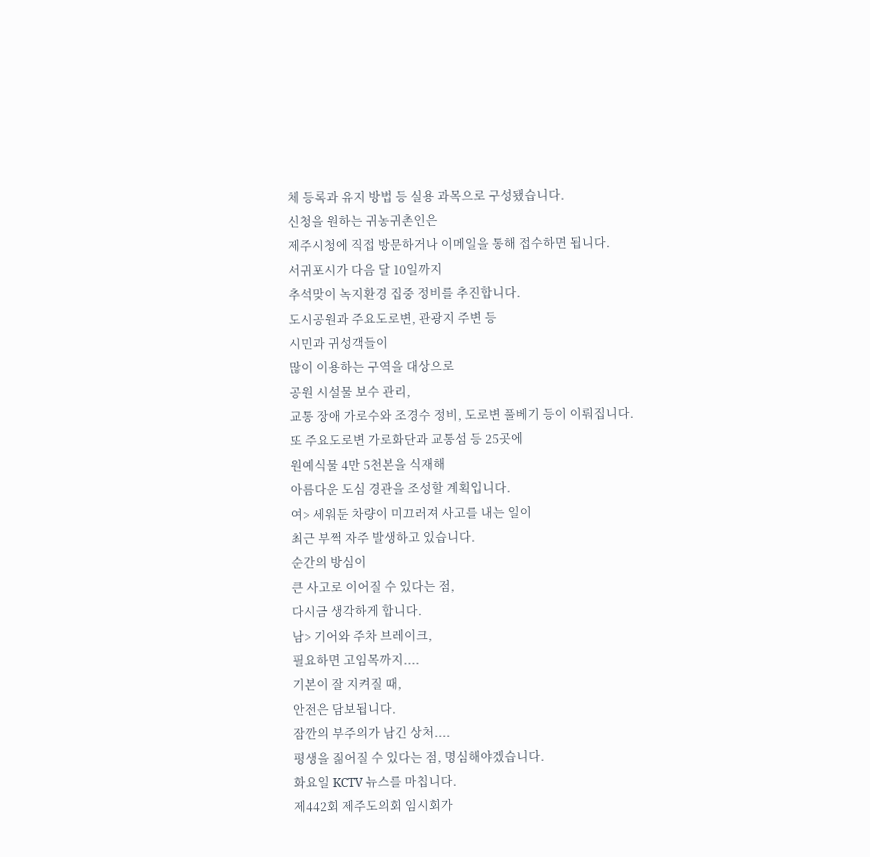체 등록과 유지 방법 등 실용 과목으로 구성됐습니다.
신청을 원하는 귀농귀촌인은
제주시청에 직접 방문하거나 이메일을 통해 접수하면 됩니다.
서귀포시가 다음 달 10일까지
추석맞이 녹지환경 집중 정비를 추진합니다.
도시공원과 주요도로변, 관광지 주변 등
시민과 귀성객들이
많이 이용하는 구역을 대상으로
공원 시설물 보수 관리,
교통 장애 가로수와 조경수 정비, 도로변 풀베기 등이 이뤄집니다.
또 주요도로변 가로화단과 교통섬 등 25곳에
원예식물 4만 5천본을 식재해
아름다운 도심 경관을 조성할 계획입니다.
여> 세워둔 차량이 미끄러져 사고를 내는 일이
최근 부쩍 자주 발생하고 있습니다.
순간의 방심이
큰 사고로 이어질 수 있다는 점,
다시금 생각하게 합니다.
남> 기어와 주차 브레이크,
필요하면 고임목까지....
기본이 잘 지켜질 때,
안전은 담보됩니다.
잠깐의 부주의가 남긴 상처....
평생을 짊어질 수 있다는 점, 명심해야겠습니다.
화요일 KCTV 뉴스를 마칩니다.
제442회 제주도의회 임시회가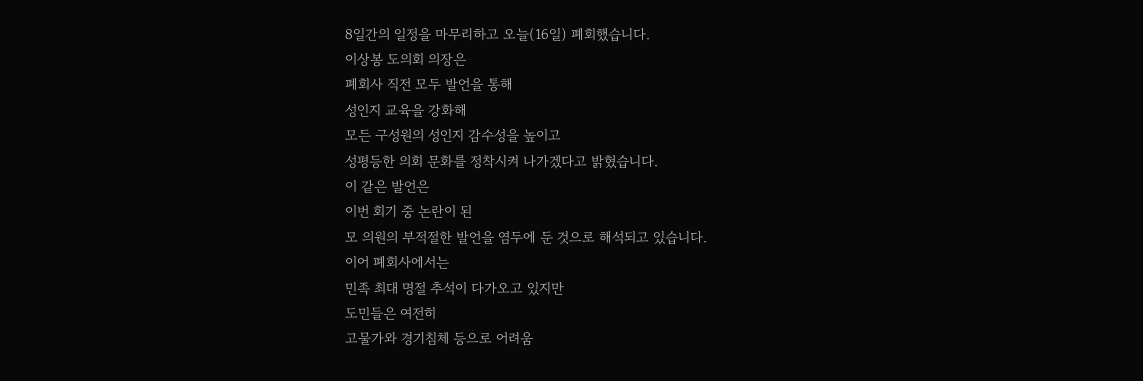8일간의 일정을 마무리하고 오늘(16일) 폐회했습니다.
이상봉 도의회 의장은
폐회사 직전 모두 발언을 통해
성인지 교육을 강화해
모든 구성원의 성인지 감수성을 높이고
성평등한 의회 문화를 정착시켜 나가겠다고 밝혔습니다.
이 같은 발언은
이번 회기 중 논란이 된
모 의원의 부적절한 발언을 염두에 둔 것으로 해석되고 있습니다.
이어 폐회사에서는
민족 최대 명절 추석이 다가오고 있지만
도민들은 여전히
고물가와 경기침체 등으로 어려움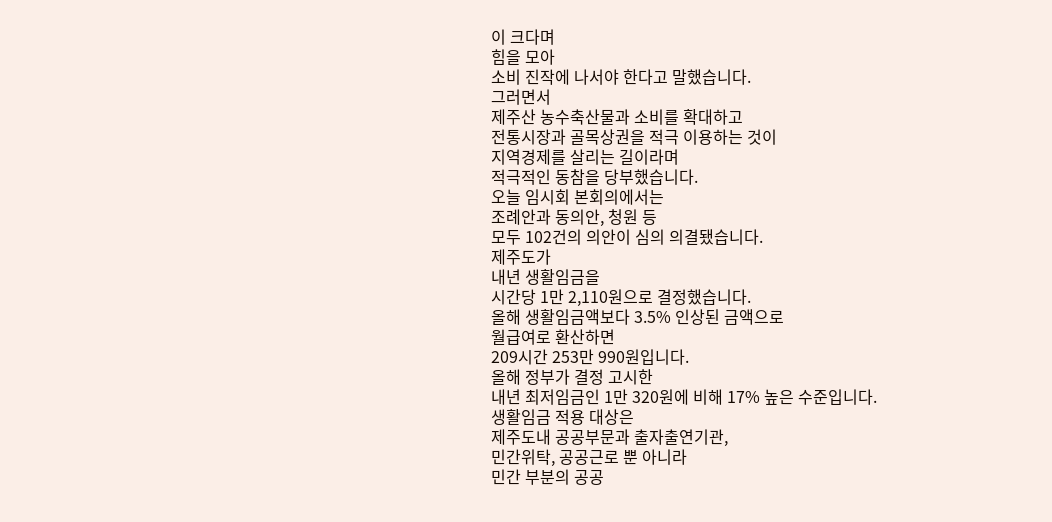이 크다며
힘을 모아
소비 진작에 나서야 한다고 말했습니다.
그러면서
제주산 농수축산물과 소비를 확대하고
전통시장과 골목상권을 적극 이용하는 것이
지역경제를 살리는 길이라며
적극적인 동참을 당부했습니다.
오늘 임시회 본회의에서는
조례안과 동의안, 청원 등
모두 102건의 의안이 심의 의결됐습니다.
제주도가
내년 생활임금을
시간당 1만 2,110원으로 결정했습니다.
올해 생활임금액보다 3.5% 인상된 금액으로
월급여로 환산하면
209시간 253만 990원입니다.
올해 정부가 결정 고시한
내년 최저임금인 1만 320원에 비해 17% 높은 수준입니다.
생활임금 적용 대상은
제주도내 공공부문과 출자출연기관,
민간위탁, 공공근로 뿐 아니라
민간 부분의 공공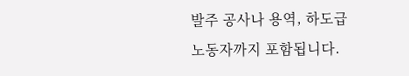발주 공사나 용역, 하도급 노동자까지 포함됩니다.